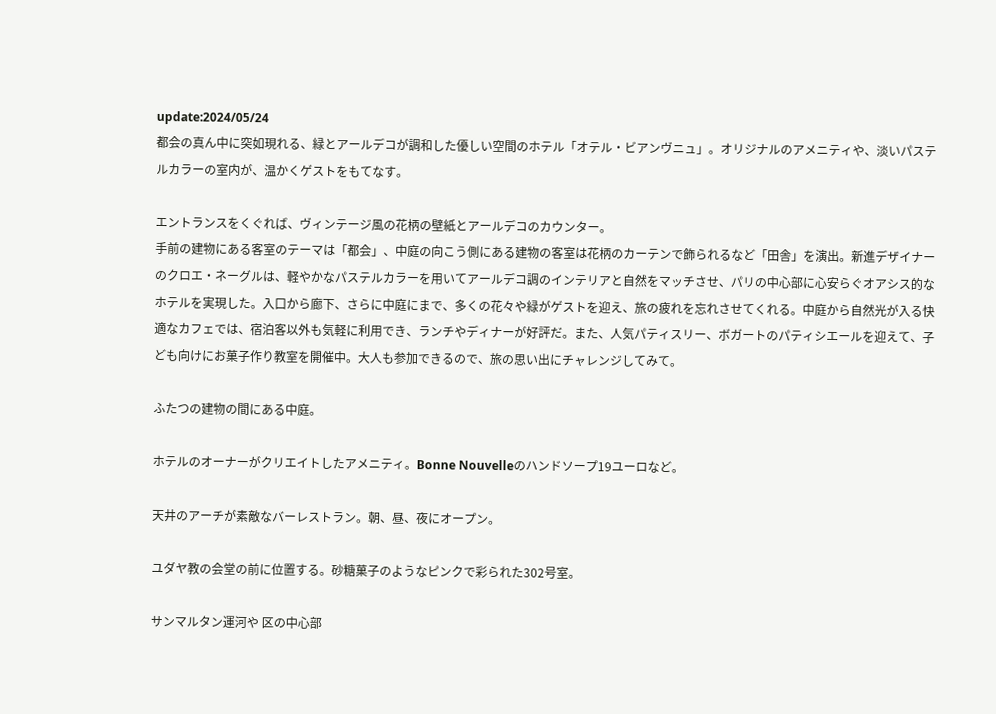update:2024/05/24
都会の真ん中に突如現れる、緑とアールデコが調和した優しい空間のホテル「オテル・ビアンヴニュ」。オリジナルのアメニティや、淡いパステルカラーの室内が、温かくゲストをもてなす。

エントランスをくぐれば、ヴィンテージ風の花柄の壁紙とアールデコのカウンター。
手前の建物にある客室のテーマは「都会」、中庭の向こう側にある建物の客室は花柄のカーテンで飾られるなど「田舎」を演出。新進デザイナーのクロエ・ネーグルは、軽やかなパステルカラーを用いてアールデコ調のインテリアと自然をマッチさせ、パリの中心部に心安らぐオアシス的なホテルを実現した。入口から廊下、さらに中庭にまで、多くの花々や緑がゲストを迎え、旅の疲れを忘れさせてくれる。中庭から自然光が入る快適なカフェでは、宿泊客以外も気軽に利用でき、ランチやディナーが好評だ。また、人気パティスリー、ボガートのパティシエールを迎えて、子ども向けにお菓子作り教室を開催中。大人も参加できるので、旅の思い出にチャレンジしてみて。

ふたつの建物の間にある中庭。

ホテルのオーナーがクリエイトしたアメニティ。Bonne Nouvelleのハンドソープ19ユーロなど。

天井のアーチが素敵なバーレストラン。朝、昼、夜にオープン。

ユダヤ教の会堂の前に位置する。砂糖菓子のようなピンクで彩られた302号室。

サンマルタン運河や 区の中心部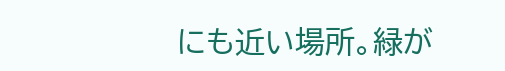にも近い場所。緑が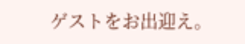ゲストをお出迎え。